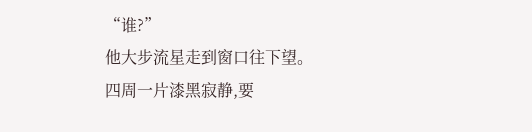“谁?”
他大步流星走到窗口往下望。
四周一片漆黑寂静,要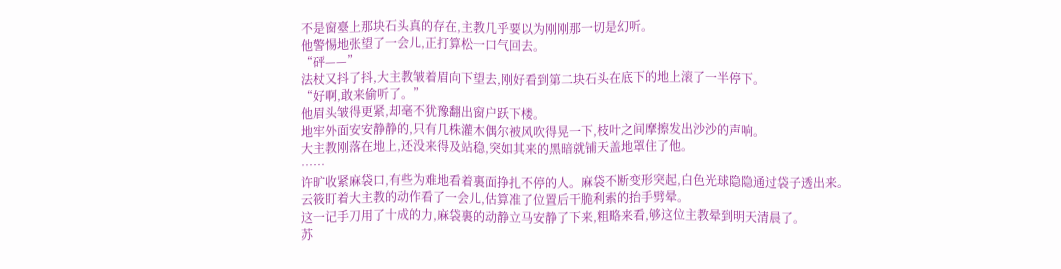不是窗臺上那块石头真的存在,主教几乎要以为刚刚那一切是幻听。
他警惕地张望了一会儿,正打算松一口气回去。
“砰——”
法杖又抖了抖,大主教皱着眉向下望去,刚好看到第二块石头在底下的地上滚了一半停下。
“好啊,敢来偷听了。”
他眉头皱得更紧,却毫不犹豫翻出窗户跃下楼。
地牢外面安安静静的,只有几株灌木偶尔被风吹得晃一下,枝叶之间摩擦发出沙沙的声响。
大主教刚落在地上,还没来得及站稳,突如其来的黑暗就铺天盖地罩住了他。
……
许旷收紧麻袋口,有些为难地看着裏面挣扎不停的人。麻袋不断变形突起,白色光球隐隐通过袋子透出来。
云筱盯着大主教的动作看了一会儿,估算准了位置后干脆利索的抬手劈晕。
这一记手刀用了十成的力,麻袋裏的动静立马安静了下来,粗略来看,够这位主教晕到明天清晨了。
苏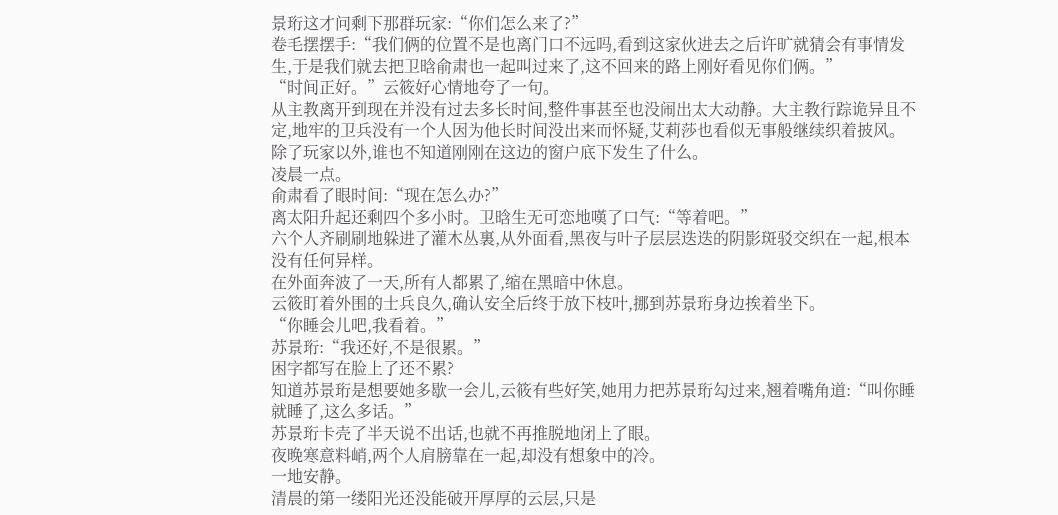景珩这才问剩下那群玩家:“你们怎么来了?”
卷毛摆摆手:“我们俩的位置不是也离门口不远吗,看到这家伙进去之后许旷就猜会有事情发生,于是我们就去把卫晗俞肃也一起叫过来了,这不回来的路上刚好看见你们俩。”
“时间正好。”云筱好心情地夸了一句。
从主教离开到现在并没有过去多长时间,整件事甚至也没闹出太大动静。大主教行踪诡异且不定,地牢的卫兵没有一个人因为他长时间没出来而怀疑,艾莉莎也看似无事般继续织着披风。
除了玩家以外,谁也不知道刚刚在这边的窗户底下发生了什么。
凌晨一点。
俞肃看了眼时间:“现在怎么办?”
离太阳升起还剩四个多小时。卫晗生无可恋地嘆了口气:“等着吧。”
六个人齐刷刷地躲进了灌木丛裏,从外面看,黑夜与叶子层层迭迭的阴影斑驳交织在一起,根本没有任何异样。
在外面奔波了一天,所有人都累了,缩在黑暗中休息。
云筱盯着外围的士兵良久,确认安全后终于放下枝叶,挪到苏景珩身边挨着坐下。
“你睡会儿吧,我看着。”
苏景珩:“我还好,不是很累。”
困字都写在脸上了还不累?
知道苏景珩是想要她多歇一会儿,云筱有些好笑,她用力把苏景珩勾过来,翘着嘴角道:“叫你睡就睡了,这么多话。”
苏景珩卡壳了半天说不出话,也就不再推脱地闭上了眼。
夜晚寒意料峭,两个人肩膀靠在一起,却没有想象中的冷。
一地安静。
清晨的第一缕阳光还没能破开厚厚的云层,只是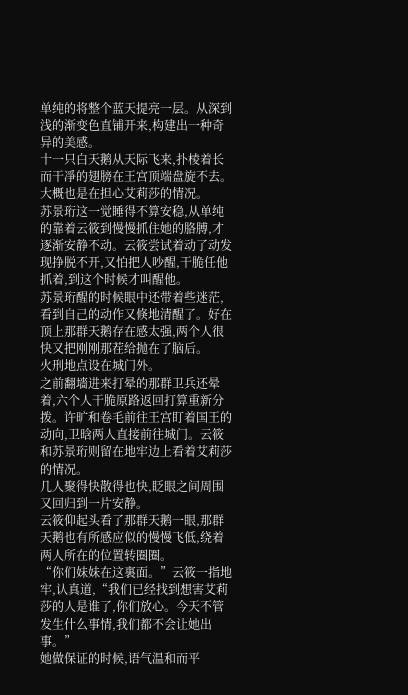单纯的将整个蓝天提亮一层。从深到浅的渐变色直铺开来,构建出一种奇异的美感。
十一只白天鹅从天际飞来,扑棱着长而干凈的翅膀在王宫顶端盘旋不去。
大概也是在担心艾莉莎的情况。
苏景珩这一觉睡得不算安稳,从单纯的靠着云筱到慢慢抓住她的胳膊,才逐渐安静不动。云筱尝试着动了动发现挣脱不开,又怕把人吵醒,干脆任他抓着,到这个时候才叫醒他。
苏景珩醒的时候眼中还带着些迷茫,看到自己的动作又倏地清醒了。好在顶上那群天鹅存在感太强,两个人很快又把刚刚那茬给抛在了脑后。
火刑地点设在城门外。
之前翻墻进来打晕的那群卫兵还晕着,六个人干脆原路返回打算重新分拨。许旷和卷毛前往王宫盯着国王的动向,卫晗两人直接前往城门。云筱和苏景珩则留在地牢边上看着艾莉莎的情况。
几人聚得快散得也快,眨眼之间周围又回归到一片安静。
云筱仰起头看了那群天鹅一眼,那群天鹅也有所感应似的慢慢飞低,绕着两人所在的位置转圈圈。
“你们妹妹在这裏面。”云筱一指地牢,认真道,“我们已经找到想害艾莉莎的人是谁了,你们放心。今天不管发生什么事情,我们都不会让她出事。”
她做保证的时候,语气温和而平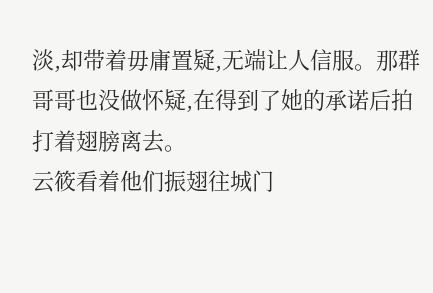淡,却带着毋庸置疑,无端让人信服。那群哥哥也没做怀疑,在得到了她的承诺后拍打着翅膀离去。
云筱看着他们振翅往城门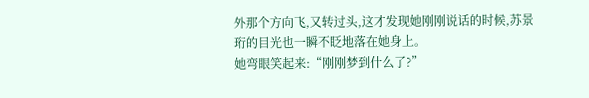外那个方向飞,又转过头,这才发现她刚刚说话的时候,苏景珩的目光也一瞬不眨地落在她身上。
她弯眼笑起来:“刚刚梦到什么了?”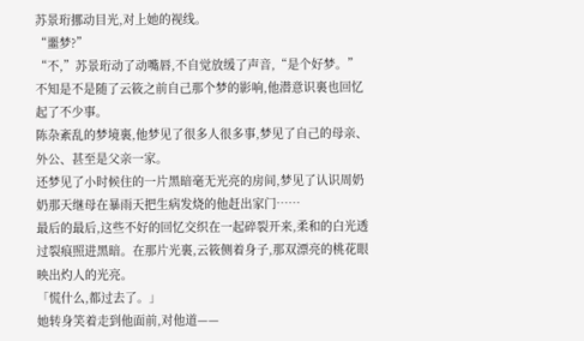苏景珩挪动目光,对上她的视线。
“噩梦?”
“不,”苏景珩动了动嘴唇,不自觉放缓了声音,“是个好梦。”
不知是不是随了云筱之前自己那个梦的影响,他潜意识裏也回忆起了不少事。
陈杂紊乱的梦境裏,他梦见了很多人很多事,梦见了自己的母亲、外公、甚至是父亲一家。
还梦见了小时候住的一片黑暗毫无光亮的房间,梦见了认识周奶奶那天继母在暴雨天把生病发烧的他赶出家门……
最后的最后,这些不好的回忆交织在一起碎裂开来,柔和的白光透过裂痕照进黑暗。在那片光裏,云筱侧着身子,那双漂亮的桃花眼映出灼人的光亮。
「慌什么,都过去了。」
她转身笑着走到他面前,对他道——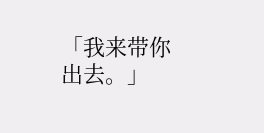「我来带你出去。」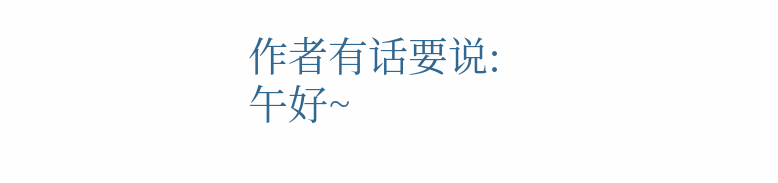作者有话要说:
午好~